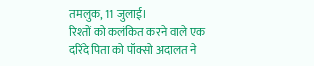तमलुक, 11 जुलाई।
रिश्तों को कलंकित करने वाले एक दरिंदे पिता को पॉक्सो अदालत ने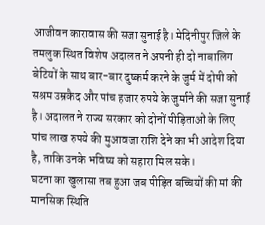आजीवन कारावास की सजा सुनाई है। मेदिनीपुर जिले के तमलुक स्थित विशेष अदालत ने अपनी ही दो नाबालिग बेटियों के साथ बार-बार दुष्कर्म करने के जुर्म में दोषी को सश्रम उम्रकैद और पांच हजार रुपये के जुर्माने की सजा सुनाई है। अदालत ने राज्य सरकार को दोनों पीड़िताओं के लिए पांच लाख रुपये की मुआवजा राशि देने का भी आदेश दिया है, ताकि उनके भविष्य को सहारा मिल सके।
घटना का खुलासा तब हुआ जब पीड़ित बच्चियों की मां की मानसिक स्थिति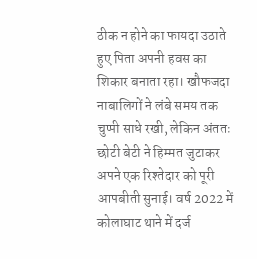ठीक न होने का फायदा उठाते हुए पिता अपनी हवस का शिकार बनाता रहा। खौफजदा नाबालिगों ने लंबे समय तक चुप्पी साधे रखी, लेकिन अंततः छोटी बेटी ने हिम्मत जुटाकर अपने एक रिश्तेदार को पूरी आपबीती सुनाई। वर्ष 2022 में कोलाघाट थाने में दर्ज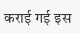कराई गई इस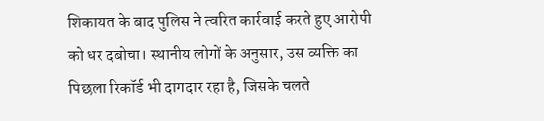शिकायत के बाद पुलिस ने त्वरित कार्रवाई करते हुए आरोपी को धर दबोचा। स्थानीय लोगों के अनुसार, उस व्यक्ति का पिछला रिकॉर्ड भी दागदार रहा है, जिसके चलते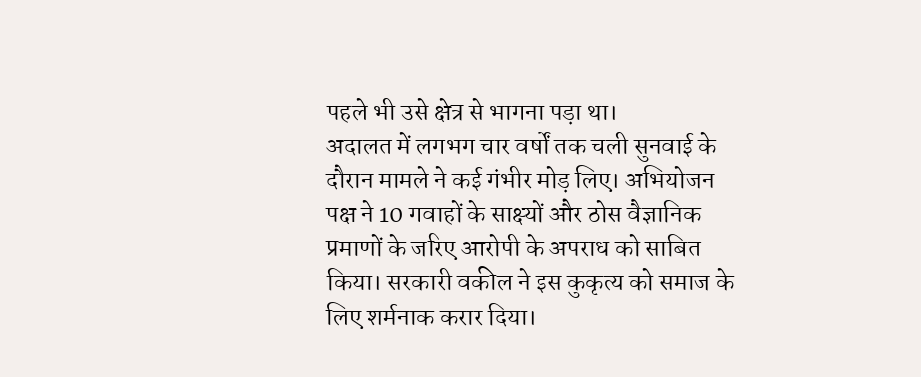पहले भी उसे क्षेत्र से भागना पड़ा था।
अदालत में लगभग चार वर्षों तक चली सुनवाई के दौरान मामले ने कई गंभीर मोड़ लिए। अभियोजन पक्ष ने 10 गवाहों के साक्ष्यों और ठोस वैज्ञानिक प्रमाणों के जरिए आरोपी के अपराध को साबित किया। सरकारी वकील ने इस कुकृत्य को समाज के लिए शर्मनाक करार दिया।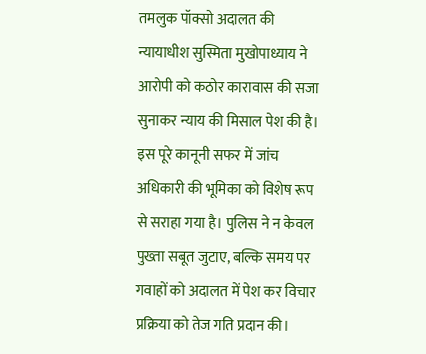तमलुक पॉक्सो अदालत की न्यायाधीश सुस्मिता मुखोपाध्याय ने आरोपी को कठोर कारावास की सजा सुनाकर न्याय की मिसाल पेश की है।
इस पूरे कानूनी सफर में जांच अधिकारी की भूमिका को विशेष रूप से सराहा गया है। पुलिस ने न केवल पुख्ता सबूत जुटाए, बल्कि समय पर गवाहों को अदालत में पेश कर विचार प्रक्रिया को तेज गति प्रदान की।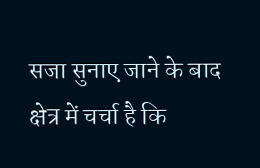सजा सुनाए जाने के बाद क्षेत्र में चर्चा है कि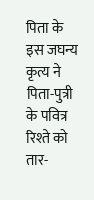पिता के इस जघन्य कृत्य ने पिता-पुत्री के पवित्र रिश्ते को तार-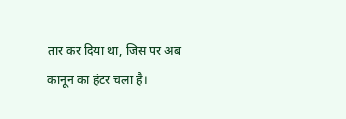तार कर दिया था, जिस पर अब कानून का हंटर चला है।